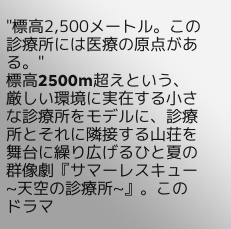"標高2,500メートル。この診療所には医療の原点がある。"
標高2500m超えという、厳しい環境に実在する小さな診療所をモデルに、診療所とそれに隣接する山荘を舞台に繰り広げるひと夏の群像劇『サマーレスキュー~天空の診療所~』。このドラマ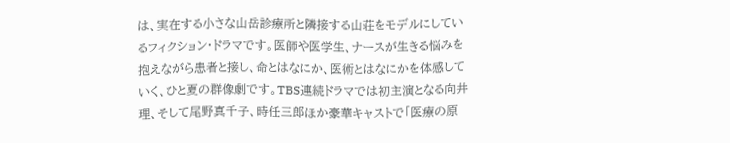は、実在する小さな山岳診療所と隣接する山荘をモデルにしているフィクション・ドラマです。医師や医学生、ナースが生きる悩みを抱えながら患者と接し、命とはなにか、医術とはなにかを体感していく、ひと夏の群像劇です。TBS連続ドラマでは初主演となる向井理、そして尾野真千子、時任三郎ほか豪華キャストで「医療の原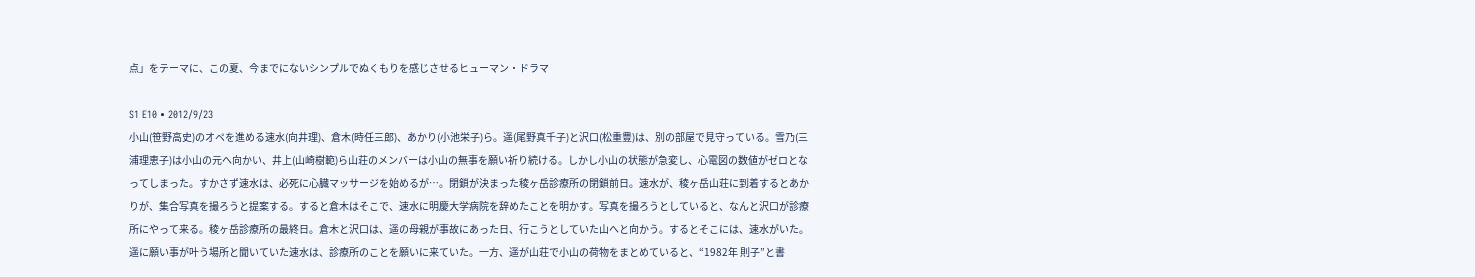点」をテーマに、この夏、今までにないシンプルでぬくもりを感じさせるヒューマン・ドラマ

S1 E10 • 2012/9/23
小山(笹野高史)のオペを進める速水(向井理)、倉木(時任三郎)、あかり(小池栄子)ら。遥(尾野真千子)と沢口(松重豊)は、別の部屋で見守っている。雪乃(三浦理恵子)は小山の元へ向かい、井上(山崎樹範)ら山荘のメンバーは小山の無事を願い祈り続ける。しかし小山の状態が急変し、心電図の数値がゼロとなってしまった。すかさず速水は、必死に心臓マッサージを始めるが…。閉鎖が決まった稜ヶ岳診療所の閉鎖前日。速水が、稜ヶ岳山荘に到着するとあかりが、集合写真を撮ろうと提案する。すると倉木はそこで、速水に明慶大学病院を辞めたことを明かす。写真を撮ろうとしていると、なんと沢口が診療所にやって来る。稜ヶ岳診療所の最終日。倉木と沢口は、遥の母親が事故にあった日、行こうとしていた山へと向かう。するとそこには、速水がいた。遥に願い事が叶う場所と聞いていた速水は、診療所のことを願いに来ていた。一方、遥が山荘で小山の荷物をまとめていると、“1982年 則子”と書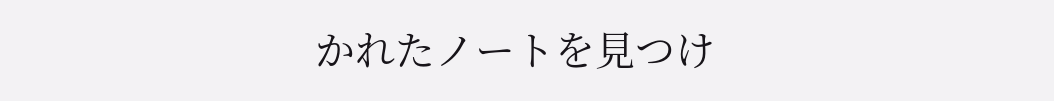かれたノートを見つけ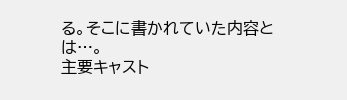る。そこに書かれていた内容とは…。
主要キャスト